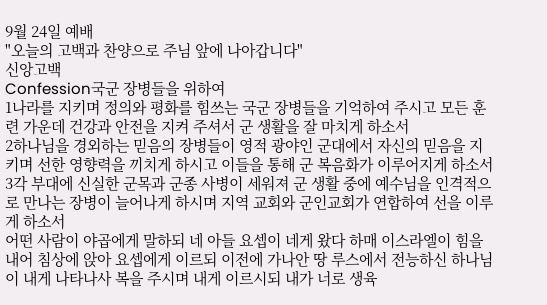9월 24일 예배
"오늘의 고백과 찬양으로 주님 앞에 나아갑니다"
신앙고백
Confession국군 장병들을 위하여
1나라를 지키며 정의와 평화를 힘쓰는 국군 장병들을 기억하여 주시고 모든 훈련 가운데 건강과 안전을 지켜 주셔서 군 생활을 잘 마치게 하소서
2하나님을 경외하는 믿음의 장병들이 영적 광야인 군대에서 자신의 믿음을 지키며 선한 영향력을 끼치게 하시고 이들을 통해 군 복음화가 이루어지게 하소서
3각 부대에 신실한 군목과 군종 사병이 세워져 군 생활 중에 예수님을 인격적으로 만나는 장병이 늘어나게 하시며 지역 교회와 군인교회가 연합하여 선을 이루게 하소서
어떤 사람이 야곱에게 말하되 네 아들 요셉이 네게 왔다 하매 이스라엘이 힘을 내어 침상에 앉아 요셉에게 이르되 이전에 가나안 땅 루스에서 전능하신 하나님이 내게 나타나사 복을 주시며 내게 이르시되 내가 너로 생육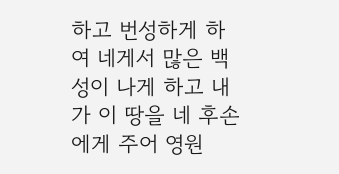하고 번성하게 하여 네게서 많은 백성이 나게 하고 내가 이 땅을 네 후손에게 주어 영원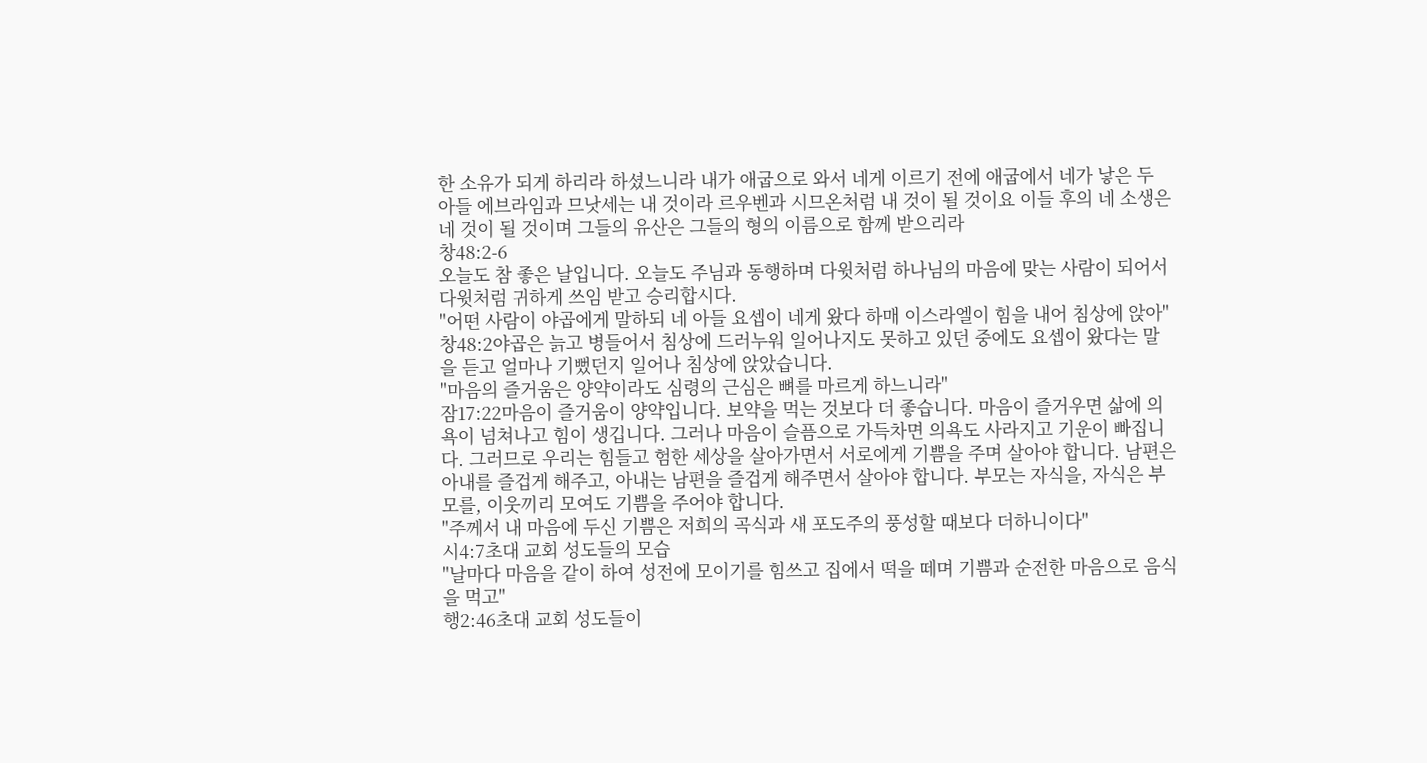한 소유가 되게 하리라 하셨느니라 내가 애굽으로 와서 네게 이르기 전에 애굽에서 네가 낳은 두 아들 에브라임과 므낫세는 내 것이라 르우벤과 시므온처럼 내 것이 될 것이요 이들 후의 네 소생은 네 것이 될 것이며 그들의 유산은 그들의 형의 이름으로 함께 받으리라
창48:2-6
오늘도 참 좋은 날입니다. 오늘도 주님과 동행하며 다윗처럼 하나님의 마음에 맞는 사람이 되어서 다윗처럼 귀하게 쓰임 받고 승리합시다.
"어떤 사람이 야곱에게 말하되 네 아들 요셉이 네게 왔다 하매 이스라엘이 힘을 내어 침상에 앉아"
창48:2야곱은 늙고 병들어서 침상에 드러누워 일어나지도 못하고 있던 중에도 요셉이 왔다는 말을 듣고 얼마나 기뻤던지 일어나 침상에 앉았습니다.
"마음의 즐거움은 양약이라도 심령의 근심은 뼈를 마르게 하느니라"
잠17:22마음이 즐거움이 양약입니다. 보약을 먹는 것보다 더 좋습니다. 마음이 즐거우면 삶에 의욕이 넘쳐나고 힘이 생깁니다. 그러나 마음이 슬픔으로 가득차면 의욕도 사라지고 기운이 빠집니다. 그러므로 우리는 힘들고 험한 세상을 살아가면서 서로에게 기쁨을 주며 살아야 합니다. 남편은 아내를 즐겁게 해주고, 아내는 남편을 즐겁게 해주면서 살아야 합니다. 부모는 자식을, 자식은 부모를, 이웃끼리 모여도 기쁨을 주어야 합니다.
"주께서 내 마음에 두신 기쁨은 저희의 곡식과 새 포도주의 풍성할 때보다 더하니이다"
시4:7초대 교회 성도들의 모습
"날마다 마음을 같이 하여 성전에 모이기를 힘쓰고 집에서 떡을 떼며 기쁨과 순전한 마음으로 음식을 먹고"
행2:46초대 교회 성도들이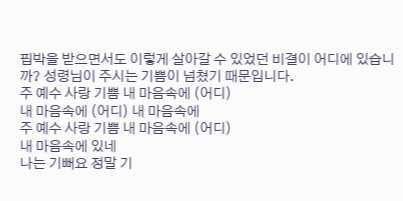핍박을 받으면서도 이렇게 살아갈 수 있었던 비결이 어디에 있습니까? 성령님이 주시는 기쁨이 넘쳤기 때문입니다.
주 예수 사랑 기쁨 내 마음속에 (어디)
내 마음속에 (어디) 내 마음속에
주 예수 사랑 기쁨 내 마음속에 (어디)
내 마음속에 있네
나는 기뻐요 정말 기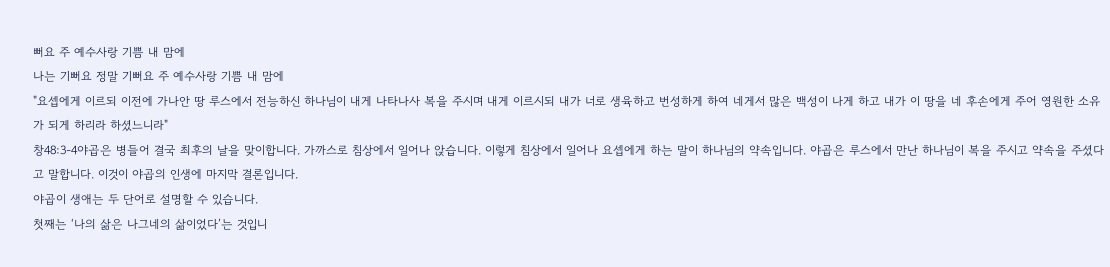뻐요 주 예수사랑 기쁨 내 맘에
나는 기뻐요 정말 기뻐요 주 예수사랑 기쁨 내 맘에
"요셉에게 이르되 이전에 가나안 땅 루스에서 전능하신 하나님이 내게 나타나사 복을 주시며 내게 이르시되 내가 너로 생육하고 번성하게 하여 네게서 많은 백성이 나게 하고 내가 이 땅을 네 후손에게 주어 영원한 소유가 되게 하리라 하셨느니라"
창48:3-4야곱은 병들어 결국 최후의 날을 맞이합니다. 가까스로 침상에서 일어나 앉습니다. 이렇게 침상에서 일어나 요셉에게 하는 말이 하나님의 약속입니다. 야곱은 루스에서 만난 하나님이 복을 주시고 약속을 주셨다고 말합니다. 이것이 야곱의 인생에 마지막 결론입니다.
야곱이 생애는 두 단어로 설명할 수 있습니다.
첫째는 ‘나의 삶은 나그네의 삶이었다’는 것입니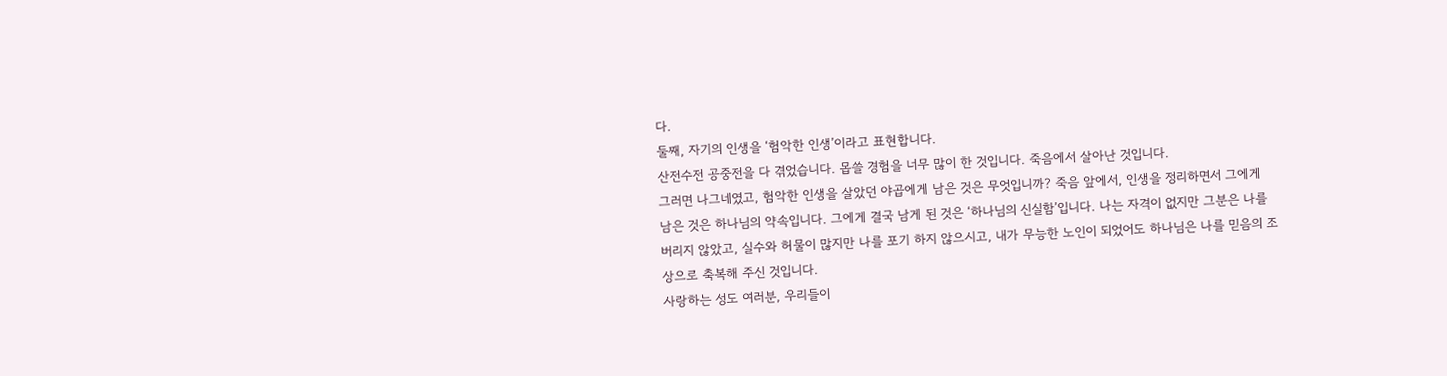다.
둘째, 자기의 인생을 ‘험악한 인생’이라고 표현합니다.
산전수전 공중전을 다 겪었습니다. 몹쓸 경험을 너무 많이 한 것입니다. 죽음에서 살아난 것입니다.
그러면 나그네였고, 험악한 인생을 살았던 야곱에게 남은 것은 무엇입니까? 죽음 앞에서, 인생을 정리하면서 그에게 남은 것은 하나님의 약속입니다. 그에게 결국 남게 된 것은 ‘하나님의 신실함’입니다. 나는 자격이 없지만 그분은 나를 버리지 않았고, 실수와 허물이 많지만 나를 포기 하지 않으시고, 내가 무능한 노인이 되었어도 하나님은 나를 믿음의 조상으로 축복해 주신 것입니다.
사랑하는 성도 여러분, 우리들이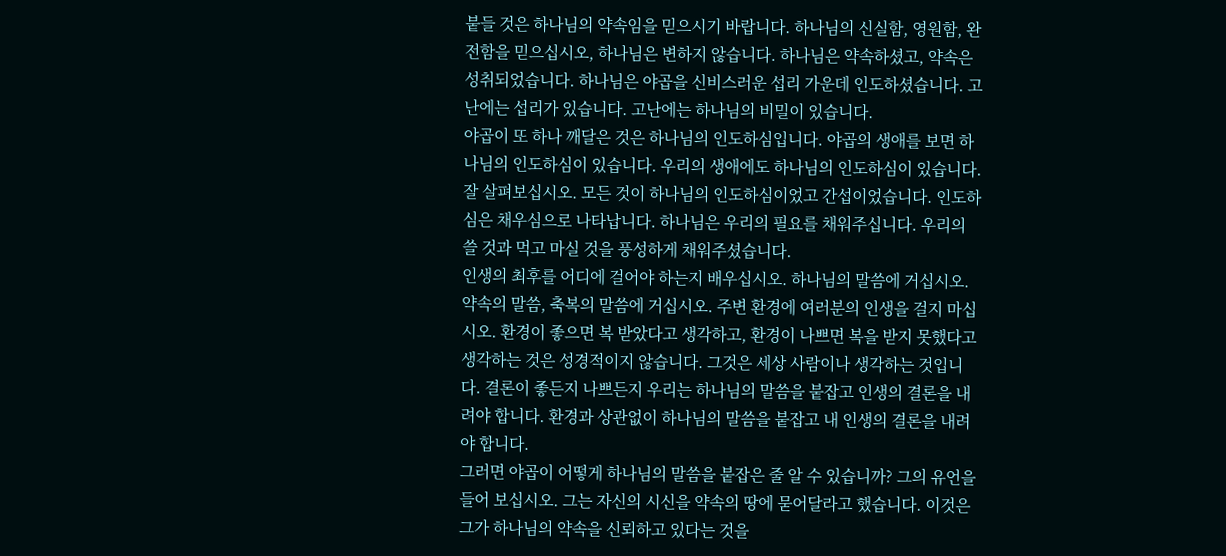붙들 것은 하나님의 약속임을 믿으시기 바랍니다. 하나님의 신실함, 영원함, 완전함을 믿으십시오, 하나님은 변하지 않습니다. 하나님은 약속하셨고, 약속은 성취되었습니다. 하나님은 야곱을 신비스러운 섭리 가운데 인도하셨습니다. 고난에는 섭리가 있습니다. 고난에는 하나님의 비밀이 있습니다.
야곱이 또 하나 깨달은 것은 하나님의 인도하심입니다. 야곱의 생애를 보면 하나님의 인도하심이 있습니다. 우리의 생애에도 하나님의 인도하심이 있습니다. 잘 살펴보십시오. 모든 것이 하나님의 인도하심이었고 간섭이었습니다. 인도하심은 채우심으로 나타납니다. 하나님은 우리의 필요를 채워주십니다. 우리의 쓸 것과 먹고 마실 것을 풍성하게 채워주셨습니다.
인생의 최후를 어디에 걸어야 하는지 배우십시오. 하나님의 말씀에 거십시오. 약속의 말씀, 축복의 말씀에 거십시오. 주변 환경에 여러분의 인생을 걸지 마십시오. 환경이 좋으면 복 받았다고 생각하고, 환경이 나쁘면 복을 받지 못했다고 생각하는 것은 성경적이지 않습니다. 그것은 세상 사람이나 생각하는 것입니다. 결론이 좋든지 나쁘든지 우리는 하나님의 말씀을 붙잡고 인생의 결론을 내려야 합니다. 환경과 상관없이 하나님의 말씀을 붙잡고 내 인생의 결론을 내려야 합니다.
그러면 야곱이 어떻게 하나님의 말씀을 붙잡은 줄 알 수 있습니까? 그의 유언을 들어 보십시오. 그는 자신의 시신을 약속의 땅에 묻어달라고 했습니다. 이것은 그가 하나님의 약속을 신뢰하고 있다는 것을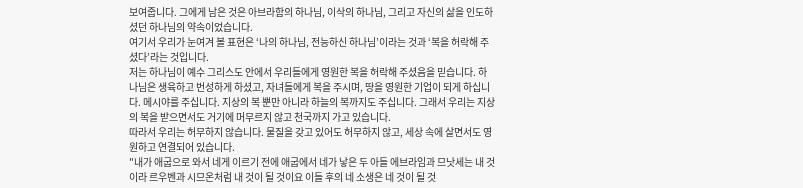보여줍니다. 그에게 남은 것은 아브라함의 하나님, 이삭의 하나님, 그리고 자신의 삶을 인도하셨던 하나님의 약속이었습니다.
여기서 우리가 눈여겨 볼 표현은 ‘나의 하나님, 전능하신 하나님’이라는 것과 ‘복을 허락해 주셨다’라는 것입니다.
저는 하나님이 예수 그리스도 안에서 우리들에게 영원한 복을 허락해 주셨음을 믿습니다. 하나님은 생육하고 번성하게 하셨고, 자녀들에게 복을 주시며, 땅을 영원한 기업이 되게 하십니다. 메시야를 주십니다. 지상의 복 뿐만 아니라 하늘의 복까지도 주십니다. 그래서 우리는 지상의 복을 받으면서도 거기에 머무르지 않고 천국까지 가고 있습니다.
따라서 우리는 허무하지 않습니다. 물질을 갖고 있어도 허무하지 않고, 세상 속에 살면서도 영원하고 연결되어 있습니다.
"내가 애굽으로 와서 네게 이르기 전에 애굽에서 네가 낳은 두 아들 에브라임과 므낫세는 내 것이라 르우벤과 시므온처럼 내 것이 될 것이요 이들 후의 네 소생은 네 것이 될 것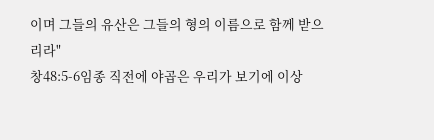이며 그들의 유산은 그들의 형의 이름으로 함께 받으리라"
창48:5-6임종 직전에 야곱은 우리가 보기에 이상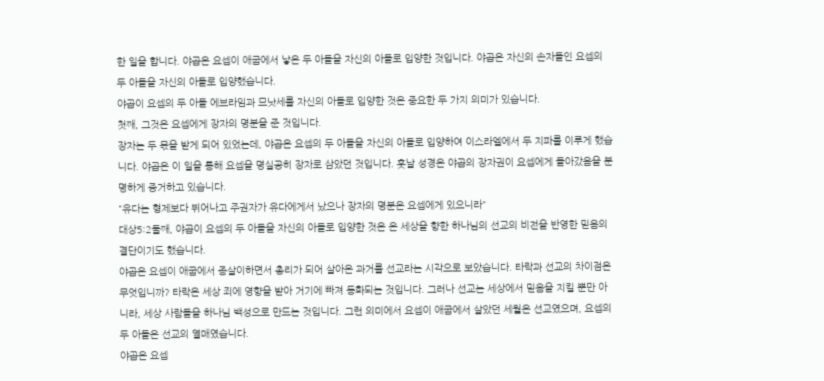한 일을 합니다. 야곱은 요셉이 애굽에서 낳은 두 아들을 자신의 아들로 입양한 것입니다. 야곱은 자신의 손자들인 요셉의 두 아들을 자신의 아들로 입양했습니다.
야곱이 요셉의 두 아들 에브라임과 므낫세를 자신의 아들로 입양한 것은 중요한 두 가지 의미가 있습니다.
첫째, 그것은 요셉에게 장자의 명분을 준 것입니다.
장자는 두 몫을 받게 되어 있었는데, 야곱은 요셉의 두 아들을 자신의 아들로 입양하여 이스라엘에서 두 지파를 이루게 했습니다. 야곱은 이 일을 통해 요셉을 명실공히 장자로 삼았던 것입니다. 훗날 성경은 야곱의 장자권이 요셉에게 돌아갔음을 분명하게 증거하고 있습니다.
"유다는 형제보다 뛰어나고 주권자가 유다에게서 났으나 장자의 명분은 요셉에게 있으니라"
대상5:2둘째, 야곱이 요셉의 두 아들을 자신의 아들로 입양한 것은 온 세상을 향한 하나님의 선교의 비전을 반영한 믿음의 결단이기도 했습니다.
야곱은 요셉이 애굽에서 종살이하면서 총리가 되어 살아온 과거를 선교라는 시각으로 보았습니다. 타락과 선교의 차이점은 무엇입니까? 타락은 세상 죄에 영향을 받아 거기에 빠져 동화되는 것입니다. 그러나 선교는 세상에서 믿음을 지킬 뿐만 아니라, 세상 사람들을 하나님 백성으로 만드는 것입니다. 그런 의미에서 요셉이 애굽에서 살았던 세월은 선교였으며, 요셉의 두 아들은 선교의 열매였습니다.
야곱은 요셉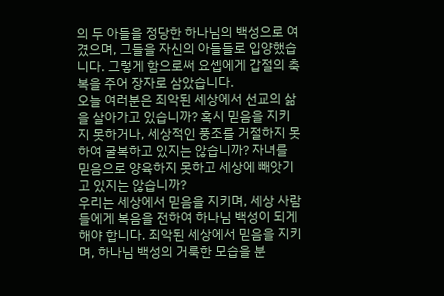의 두 아들을 정당한 하나님의 백성으로 여겼으며, 그들을 자신의 아들들로 입양했습니다. 그렇게 함으로써 요셉에게 갑절의 축복을 주어 장자로 삼았습니다.
오늘 여러분은 죄악된 세상에서 선교의 삶을 살아가고 있습니까? 혹시 믿음을 지키지 못하거나, 세상적인 풍조를 거절하지 못하여 굴복하고 있지는 않습니까? 자녀를 믿음으로 양육하지 못하고 세상에 빼앗기고 있지는 않습니까?
우리는 세상에서 믿음을 지키며, 세상 사람들에게 복음을 전하여 하나님 백성이 되게 해야 합니다. 죄악된 세상에서 믿음을 지키며, 하나님 백성의 거룩한 모습을 분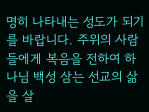명히 나타내는 성도가 되기를 바랍니다. 주위의 사람들에게 복음을 전하여 하나님 백성 삼는 선교의 삶을 살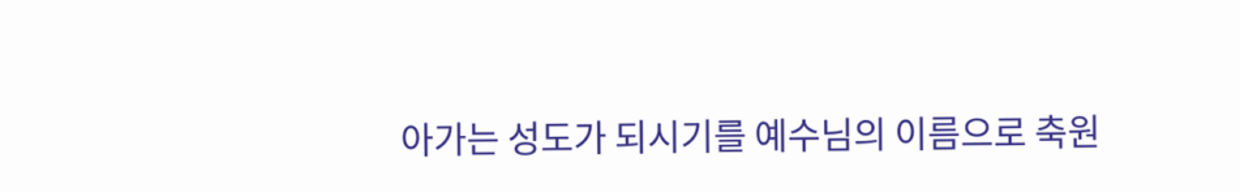아가는 성도가 되시기를 예수님의 이름으로 축원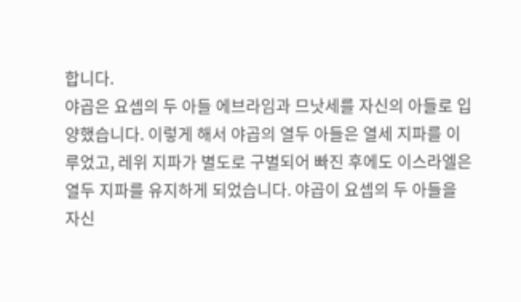합니다.
야곱은 요셉의 두 아들 에브라임과 므낫세를 자신의 아들로 입양했습니다. 이렇게 해서 야곱의 열두 아들은 열세 지파를 이루었고, 레위 지파가 별도로 구별되어 빠진 후에도 이스라엘은 열두 지파를 유지하게 되었습니다. 야곱이 요셉의 두 아들을 자신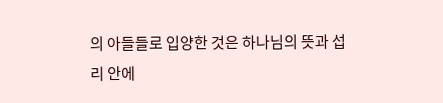의 아들들로 입양한 것은 하나님의 뜻과 섭리 안에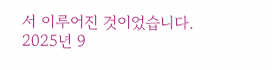서 이루어진 것이었습니다.
2025년 9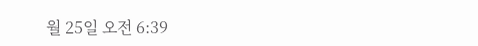월 25일 오전 6:39